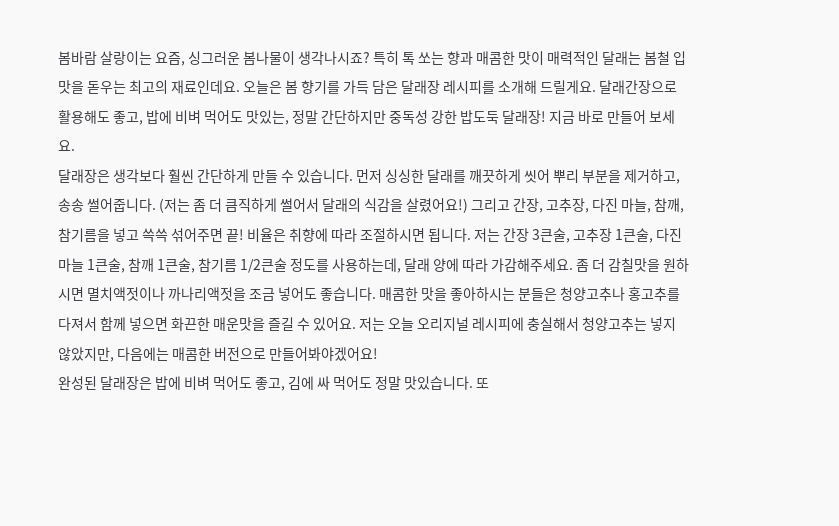봄바람 살랑이는 요즘, 싱그러운 봄나물이 생각나시죠? 특히 톡 쏘는 향과 매콤한 맛이 매력적인 달래는 봄철 입맛을 돋우는 최고의 재료인데요. 오늘은 봄 향기를 가득 담은 달래장 레시피를 소개해 드릴게요. 달래간장으로 활용해도 좋고, 밥에 비벼 먹어도 맛있는, 정말 간단하지만 중독성 강한 밥도둑 달래장! 지금 바로 만들어 보세요.
달래장은 생각보다 훨씬 간단하게 만들 수 있습니다. 먼저 싱싱한 달래를 깨끗하게 씻어 뿌리 부분을 제거하고, 송송 썰어줍니다. (저는 좀 더 큼직하게 썰어서 달래의 식감을 살렸어요!) 그리고 간장, 고추장, 다진 마늘, 참깨, 참기름을 넣고 쓱쓱 섞어주면 끝! 비율은 취향에 따라 조절하시면 됩니다. 저는 간장 3큰술, 고추장 1큰술, 다진 마늘 1큰술, 참깨 1큰술, 참기름 1/2큰술 정도를 사용하는데, 달래 양에 따라 가감해주세요. 좀 더 감칠맛을 원하시면 멸치액젓이나 까나리액젓을 조금 넣어도 좋습니다. 매콤한 맛을 좋아하시는 분들은 청양고추나 홍고추를 다져서 함께 넣으면 화끈한 매운맛을 즐길 수 있어요. 저는 오늘 오리지널 레시피에 충실해서 청양고추는 넣지 않았지만, 다음에는 매콤한 버전으로 만들어봐야겠어요!
완성된 달래장은 밥에 비벼 먹어도 좋고, 김에 싸 먹어도 정말 맛있습니다. 또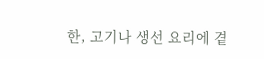한, 고기나 생선 요리에 곁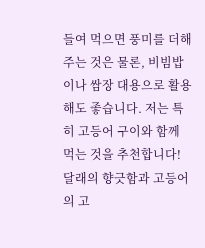들여 먹으면 풍미를 더해주는 것은 물론, 비빔밥이나 쌈장 대용으로 활용해도 좋습니다. 저는 특히 고등어 구이와 함께 먹는 것을 추천합니다! 달래의 향긋함과 고등어의 고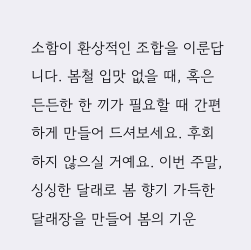소함이 환상적인 조합을 이룬답니다. 봄철 입맛 없을 때, 혹은 든든한 한 끼가 필요할 때 간편하게 만들어 드셔보세요. 후회하지 않으실 거예요. 이번 주말, 싱싱한 달래로 봄 향기 가득한 달래장을 만들어 봄의 기운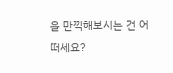을 만끽해보시는 건 어떠세요?